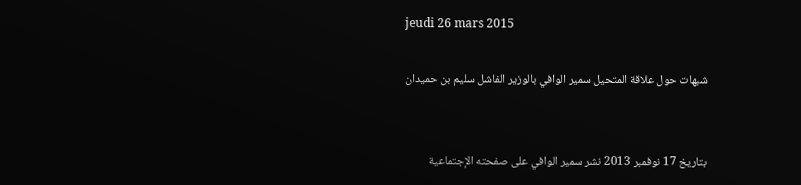jeudi 26 mars 2015

شبهات حول علاقة المتحيل سمير الوافي بالوزير الفاشل سليم بن حميدان


بتاريخ 17 نوفمبر 2013 نشر سمير الوافي على صفحته الإجتماعية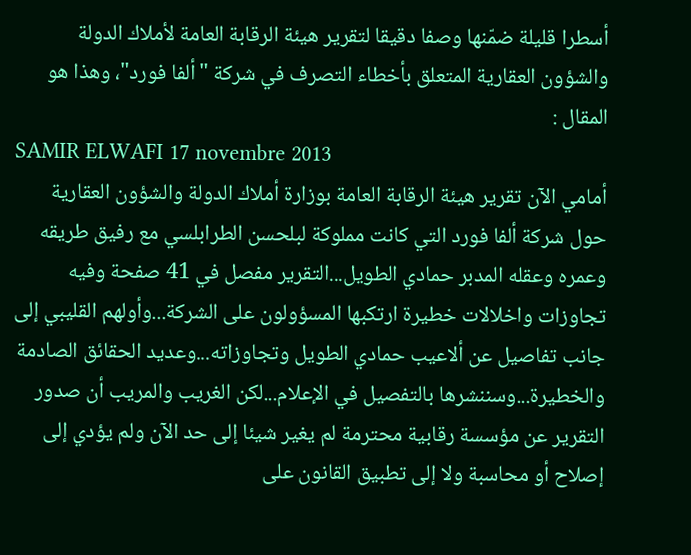أسطرا قليلة ضمّنها وصفا دقيقا لتقرير هيئة الرقابة العامة لأملاك الدولة والشؤون العقارية المتعلق بأخطاء التصرف في شركة "ألفا فورد"، وهذا هو المقال :
SAMIR ELWAFI 17 novembre 2013
أمامي الآن تقرير هيئة الرقابة العامة بوزارة أملاك الدولة والشؤون العقارية حول شركة ألفا فورد التي كانت مملوكة لبلحسن الطرابلسي مع رفيق طريقه وعمره وعقله المدبر حمادي الطويل...التقرير مفصل في 41 صفحة وفيه تجاوزات واخلالات خطيرة ارتكبها المسؤولون على الشركة...وأولهم القليبي إلى جانب تفاصيل عن ألاعيب حمادي الطويل وتجاوزاته...وعديد الحقائق الصادمة والخطيرة...وسننشرها بالتفصيل في الإعلام...لكن الغريب والمريب أن صدور التقرير عن مؤسسة رقابية محترمة لم يغير شيئا إلى حد الآن ولم يؤدي إلى إصلاح أو محاسبة ولا إلى تطبيق القانون على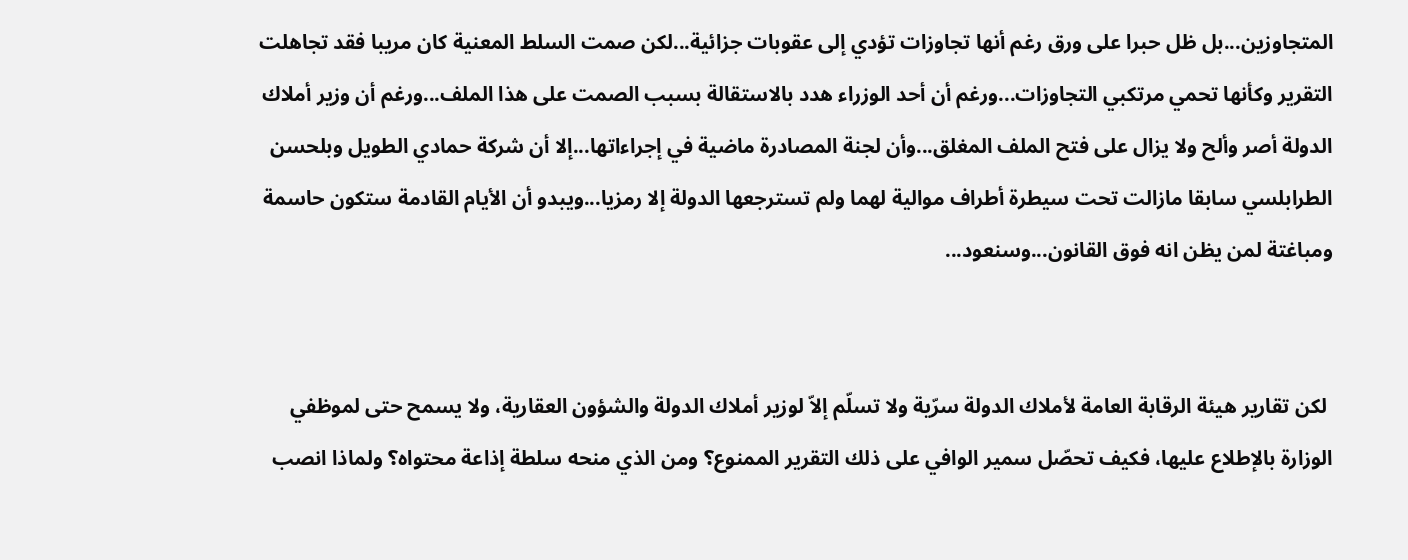المتجاوزين...بل ظل حبرا على ورق رغم أنها تجاوزات تؤدي إلى عقوبات جزائية...لكن صمت السلط المعنية كان مريبا فقد تجاهلت التقرير وكأنها تحمي مرتكبي التجاوزات...ورغم أن أحد الوزراء هدد بالاستقالة بسبب الصمت على هذا الملف...ورغم أن وزير أملاك الدولة أصر وألح ولا يزال على فتح الملف المغلق...وأن لجنة المصادرة ماضية في إجراءاتها...إلا أن شركة حمادي الطويل وبلحسن الطرابلسي سابقا مازالت تحت سيطرة أطراف موالية لهما ولم تسترجعها الدولة إلا رمزيا...ويبدو أن الأيام القادمة ستكون حاسمة ومباغتة لمن يظن انه فوق القانون...وسنعود...


 لكن تقارير هيئة الرقابة العامة لأملاك الدولة سرّية ولا تسلّم إلاّ لوزير أملاك الدولة والشؤون العقارية، ولا يسمح حتى لموظفي الوزارة بالإطلاع عليها، فكيف تحصّل سمير الوافي على ذلك التقرير الممنوع؟ ومن الذي منحه سلطة إذاعة محتواه؟ ولماذا انصب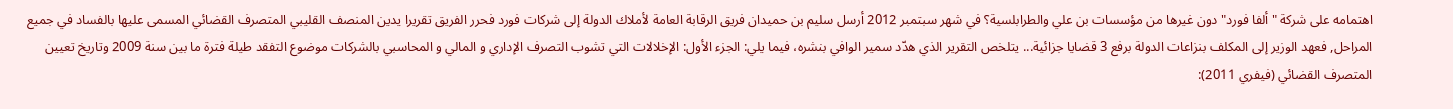اهتمامه على شركة "ألفا فورد" دون غيرها من مؤسسات بن علي والطرابلسية؟ في شهر سبتمبر 2012 أرسل سليم بن حميدان فريق الرقابة العامة لأملاك الدولة إلى شركات فورد فحرر الفريق تقريرا يدين المنصف القليبي المتصرف القضائي المسمى عليها بالفساد في جميع المراحل, فعهد الوزير إلى المكلف بنزاعات الدولة برفع 3 قضايا جزائية... يتلخص التقرير الذي هدّد سمير الوافي بنشره، فيما يلي: الجزء الأول: الإخلالات التي تشوب التصرف الإداري و المالي و المحاسبي بالشركات موضوع التفقد طيلة فترة ما بين سنة 2009 وتاريخ تعيين المتصرف القضائي (فيفري 2011):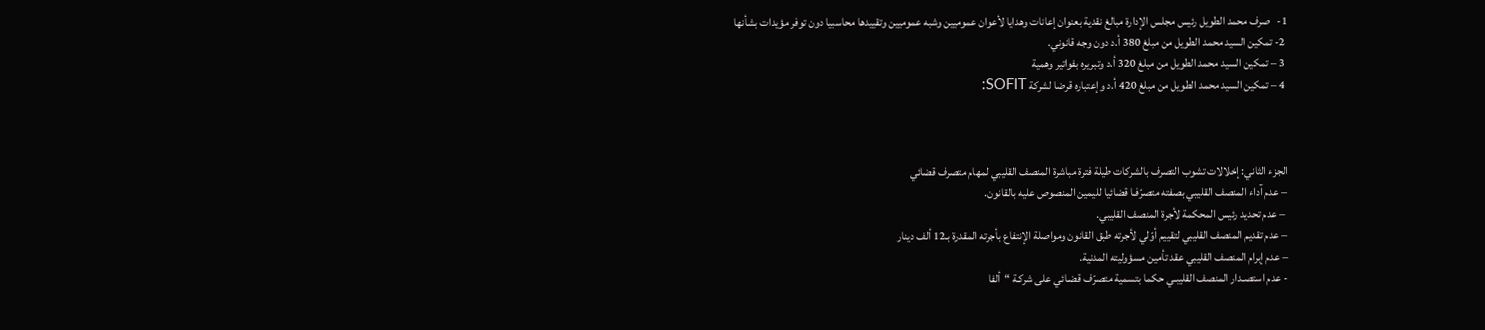1-   صرف محمد الطويل رئيس مجلس الإدارة مبالغ نقدية بعنوان إعانات وهدايا لأعوان عموميين وشبه عموميين وتقييدها محاسبيا دون توفر مؤيدات بشأنها
 2- تمكين السيد محمد الطويل من مبلغ 380 أ.د دون وجه قانوني.
 3 – تمكين السيد محمد الطويل من مبلغ 320 أ.د وتبريره بفواتير وهمية
 4 – تمكين السيد محمد الطويل من مبلغ 420 أ.د وإعتباره قرضا لشركة SOFIT:



الجزء الثاني: إخلالات تشوب التصرف بالشركات طيلة فترة مباشرة المنصف القليبي لمهام متصرف قضائي
– عدم آداء المنصف القليبي بصفته متصرّفـا قضائيا لليمين المنصوص عليه بالقانون.
 – عدم تحديد رئيس المحكمة لأجرة المنصف القليبي.
– عدم تقديم المنصف القليبي لتقييم أوّلي لأجرته طبق القانون ومواصلة الإنتفاع بأجرته المقدرة بـ12 ألف دينار
– عدم إبرام المنصف القليبي عقد تأمين مسؤوليته المدنية.
- عدم استصـدار المنصف القليبـي حكما بتسمية متصرّف قضـائي على شركـة “ألفا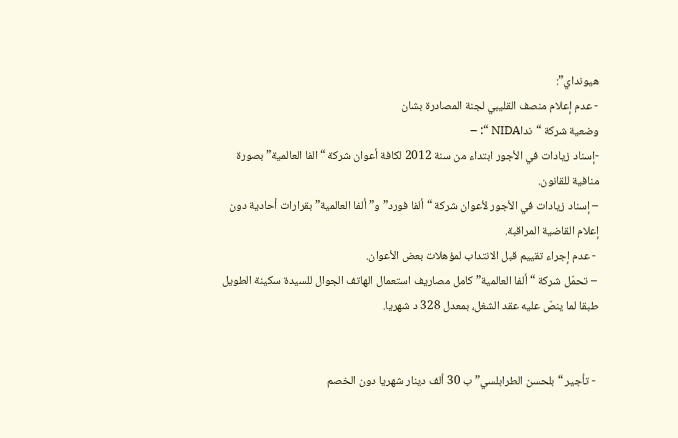هيونداي”:
- عدم إعلام منصف القليبي لجنة المصادرة بشان
وضعية شركة “نداNIDA “: –
-إسناد زيادات في الأجور ابتداء من سنة 2012 لكافة أعوان شركة “الفا العالمية” بصورة منافية للقانون.
– إسناد زيادات في الأجور لأعوان شركة “ألفا فورد” و”ألفا العالمية” بقرارات أحادية دون إعلام القاضية المراقبة.
 - عدم إجراء تقييم قبل الانتداب لمؤهلات بعض الأعوان.
 – تحمّل شركة “ألفا العالمية” كامل مصاريف استعمال الهاتف الجوال للسيدة سكينة الطويل طبقا لما ينصّ عليه عقد الشغل، بمعدل 328 د شهريا.


 - تأجير “بلحسن الطرابلسي” ب 30 ألف دينار شهريا دون الخصم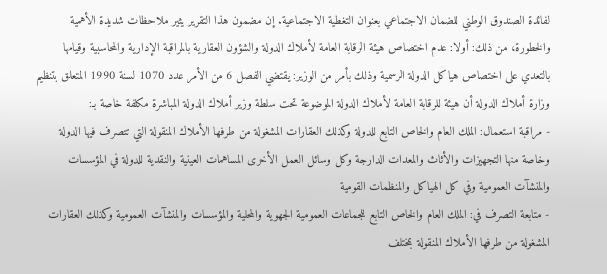لفائدة الصندوق الوطني للضمان الاجتماعي بعنوان التغطية الاجتماعية. إن مضمون هذا التقرير يثير ملاحظات شديدة الأهمية والخطورة، من ذلك: أولا: عدم اختصاص هيئة الرقابة العامة لأملاك الدولة والشؤون العقارية بالمراقبة الإدارية والمحاسبية وقيامها بالتعدي على اختصاص هياكل الدولة الرسمية وذلك بأمر من الوزير: يقتضي الفصل 6 من الأمر عدد 1070 لسنة 1990 المتعلق بتنظيم وزارة أملاك الدولة أن هيئة للرقابة العامة لأملاك الدولة الموضوعة تحت سلطة وزير أملاك الدولة المباشرة مكلفة خاصة بـ:
- مراقبة استعمال: الملك العام والخاص التابع للدولة وكذلك العقارات المشغولة من طرفها الأملاك المنقولة التي تتصرف فيها الدولة وخاصة منها التجهيزات والأثاث والمعدات الدارجة وكل وسائل العمل الأخرى المساهمات العينية والنقدية للدولة في المؤسسات والمنشآت العمومية وفي كل الهياكل والمنظمات القومية
- متابعة التصرف في: الملك العام والخاص التابع للجماعات العمومية الجهوية والمحلية والمؤسسات والمنشآت العمومية وكذلك العقارات المشغولة من طرفها الأملاك المنقولة بمختلف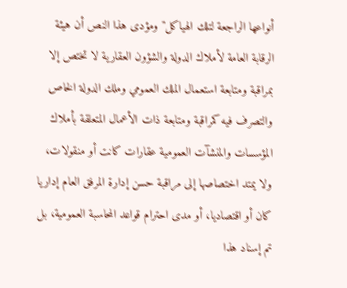أنواعها الراجعة لتلك الهياكل" ومؤدى هذا النص أن هيئة الرقابة العامة لأملاك الدولة والشؤون العقارية لا تختص إلا بمراقبة ومتابعة استعمال الملك العمومي وملك الدولة الخاص والتصرف فيه كمراقبة ومتابعة ذات الأعمال المتعلقة بأملاك المؤسسات والمنشآت العمومية عقارات كانت أو منقولات، ولا يمتد اختصاصها إلى مراقبة حسن إدارة المرفق العام إداريا كان أو اقتصاديا، أو مدى احترام قواعد المحاسبة العمومية، بل تم إسناد هذا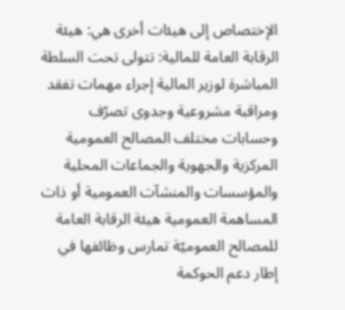الإختصاص إلى هيئات أخرى هي: هيئة الرقابة العامة للمالية: تتولى تحت السلطة المباشرة لوزير المالية إجراء مهمات تفقد ومراقبة مشروعية وجدوى تصرّف وحسابات مختلف المصالح العمومية المركزية والجهوية والجماعات المحلية والمؤسسات والمنشآت العمومية أو ذات المساهمة العمومية هيئة الرقابة العامة للمصالح العموميّة تمارس وظائفها في إطار دعم الحوكمة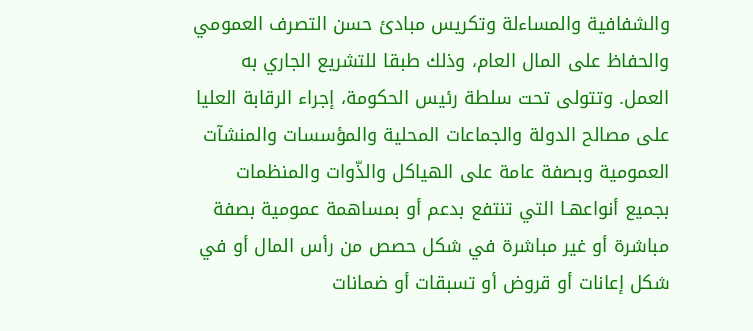والشفافية والمساءلة وتكريس مبادئ حسن التصرف العمومي والحفاظ على المال العام، وذلك طبقا للتشريع الجاري به العمل. وتتولى تحت سلطة رئيس الحكومة، إجراء الرقابة العليا على مصالح الدولة والجماعات المحلية والمؤسسات والمنشآت العمومية وبصفة عامة على الهياكل والذّوات والمنظمات بجميع أنواعهـا التي تنتفع بدعم أو بمساهمة عمومية بصفة مباشرة أو غير مباشرة في شكل حصص من رأس المال أو في شكل إعانات أو قروض أو تسبقات أو ضمانات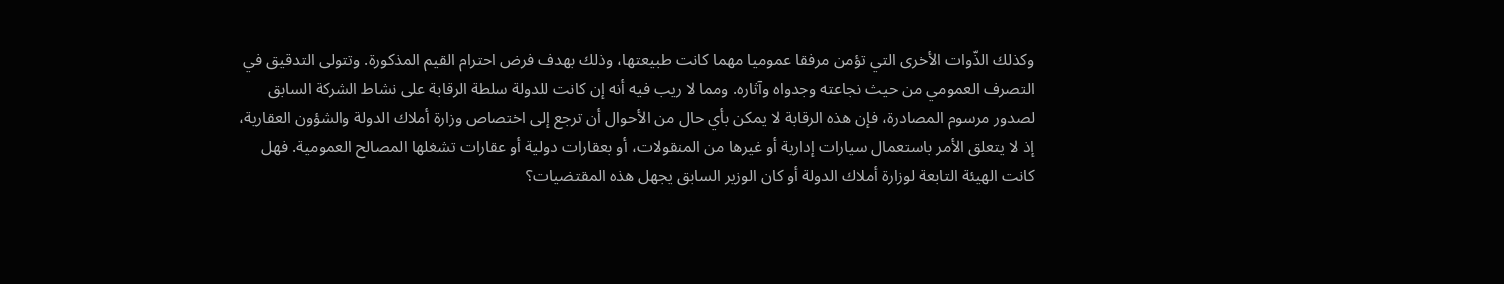وكذلك الذّوات الأخرى التي تؤمن مرفقا عموميا مهما كانت طبيعتها، وذلك بهدف فرض احترام القيم المذكورة. وتتولى التدقيق في التصرف العمومي من حيث نجاعته وجدواه وآثاره. ومما لا ريب فيه أنه إن كانت للدولة سلطة الرقابة على نشاط الشركة السابق لصدور مرسوم المصادرة، فإن هذه الرقابة لا يمكن بأي حال من الأحوال أن ترجع إلى اختصاص وزارة أملاك الدولة والشؤون العقارية، إذ لا يتعلق الأمر باستعمال سيارات إدارية أو غيرها من المنقولات، أو بعقارات دولية أو عقارات تشغلها المصالح العمومية. فهل كانت الهيئة التابعة لوزارة أملاك الدولة أو كان الوزير السابق يجهل هذه المقتضيات؟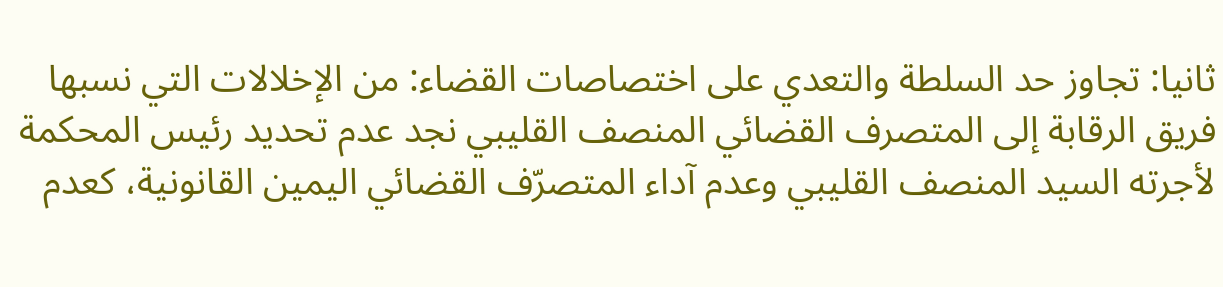ثانيا: تجاوز حد السلطة والتعدي على اختصاصات القضاء: من الإخلالات التي نسبها فريق الرقابة إلى المتصرف القضائي المنصف القليبي نجد عدم تحديد رئيس المحكمة لأجرته السيد المنصف القليبي وعدم آداء المتصرّف القضائي اليمين القانونية، كعدم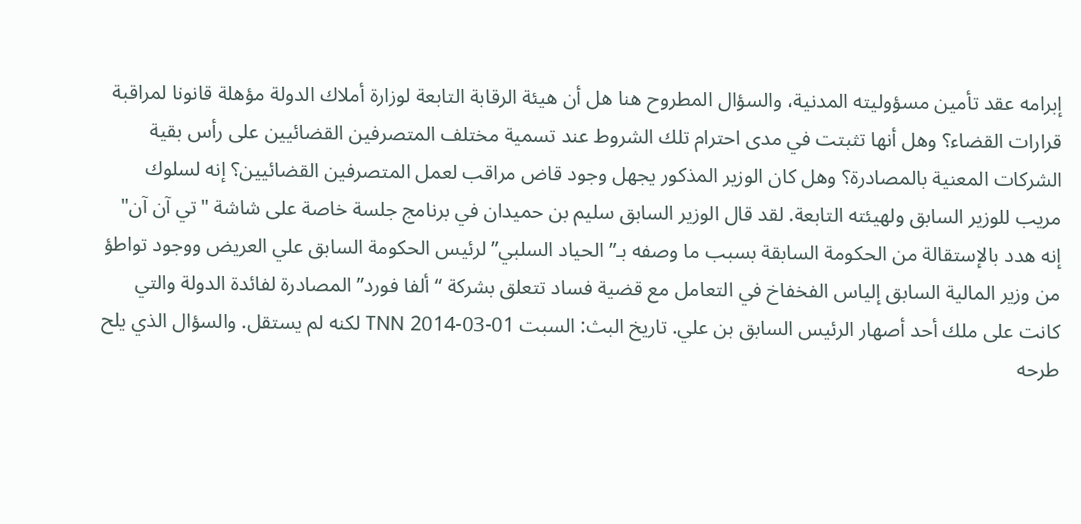إبرامه عقد تأمين مسؤوليته المدنية، والسؤال المطروح هنا هل أن هيئة الرقابة التابعة لوزارة أملاك الدولة مؤهلة قانونا لمراقبة قرارات القضاء؟ وهل أنها تثبتت في مدى احترام تلك الشروط عند تسمية مختلف المتصرفين القضائيين على رأس بقية الشركات المعنية بالمصادرة؟ وهل كان الوزير المذكور يجهل وجود قاض مراقب لعمل المتصرفين القضائيين؟ إنه لسلوك مريب للوزير السابق ولهيئته التابعة. لقد قال الوزير السابق سليم بن حميدان في برنامج جلسة خاصة على شاشة "تي آن آن" إنه هدد بالإستقالة من الحكومة السابقة بسبب ما وصفه بـ”الحياد السلبي” لرئيس الحكومة السابق علي العريض ووجود تواطؤ من وزير المالية السابق إلياس الفخفاخ في التعامل مع قضية فساد تتعلق بشركة “ألفا فورد” المصادرة لفائدة الدولة والتي كانت على ملك أحد أصهار الرئيس السابق بن علي. تاريخ البث: السبت 01-03-2014 TNN لكنه لم يستقل. والسؤال الذي يلح طرحه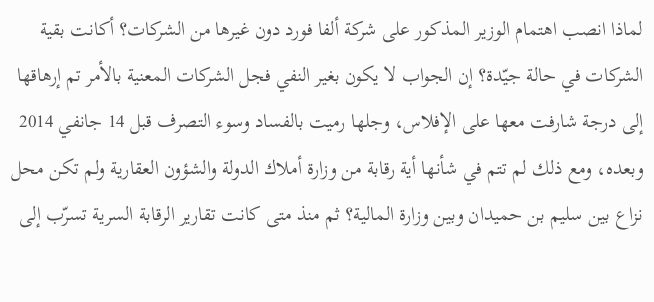لماذا انصب اهتمام الوزير المذكور على شركة ألفا فورد دون غيرها من الشركات؟ أكانت بقية الشركات في حالة جيّدة؟ إن الجواب لا يكون بغير النفي فجل الشركات المعنية بالأمر تم إرهاقها إلى درجة شارفت معها على الإفلاس، وجلها رميت بالفساد وسوء التصرف قبل 14 جانفي 2014 وبعده، ومع ذلك لم تتم في شأنها أية رقابة من وزارة أملاك الدولة والشؤون العقارية ولم تكن محل نزاع بين سليم بن حميدان وبين وزارة المالية؟ ثم منذ متى كانت تقارير الرقابة السرية تسرّب إلى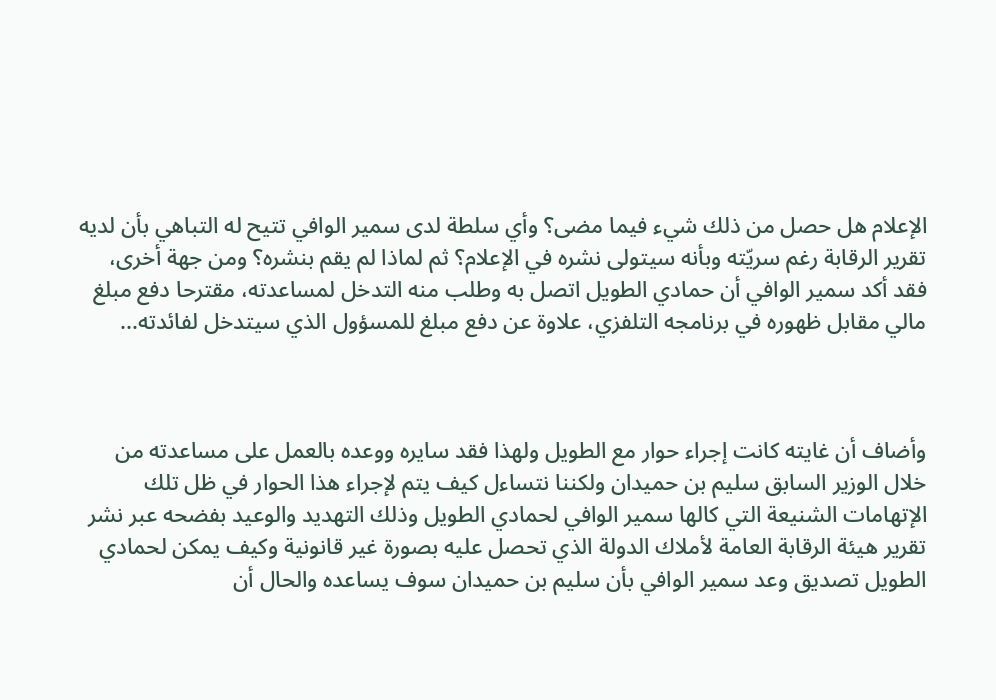الإعلام هل حصل من ذلك شيء فيما مضى؟ وأي سلطة لدى سمير الوافي تتيح له التباهي بأن لديه تقرير الرقابة رغم سريّته وبأنه سيتولى نشره في الإعلام؟ ثم لماذا لم يقم بنشره؟ ومن جهة أخرى، فقد أكد سمير الوافي أن حمادي الطويل اتصل به وطلب منه التدخل لمساعدته، مقترحا دفع مبلغ مالي مقابل ظهوره في برنامجه التلفزي، علاوة عن دفع مبلغ للمسؤول الذي سيتدخل لفائدته...



وأضاف أن غايته كانت إجراء حوار مع الطويل ولهذا فقد سايره ووعده بالعمل على مساعدته من خلال الوزير السابق سليم بن حميدان ولكننا نتساءل كيف يتم لإجراء هذا الحوار في ظل تلك الإتهامات الشنيعة التي كالها سمير الوافي لحمادي الطويل وذلك التهديد والوعيد بفضحه عبر نشر تقرير هيئة الرقابة العامة لأملاك الدولة الذي تحصل عليه بصورة غير قانونية وكيف يمكن لحمادي الطويل تصديق وعد سمير الوافي بأن سليم بن حميدان سوف يساعده والحال أن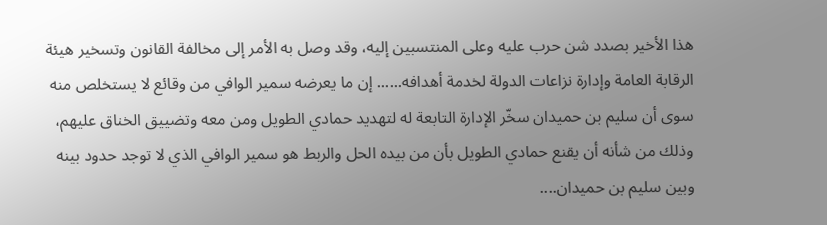هذا الأخير بصدد شن حرب عليه وعلى المنتسبين إليه، وقد وصل به الأمر إلى مخالفة القانون وتسخير هيئة الرقابة العامة وإدارة نزاعات الدولة لخدمة أهدافه...... إن ما يعرضه سمير الوافي من وقائع لا يستخلص منه سوى أن سليم بن حميدان سخّر الإدارة التابعة له لتهديد حمادي الطويل ومن معه وتضييق الخناق عليهم، وذلك من شأنه أن يقنع حمادي الطويل بأن من بيده الحل والربط هو سمير الوافي الذي لا توجد حدود بينه وبين سليم بن حميدان....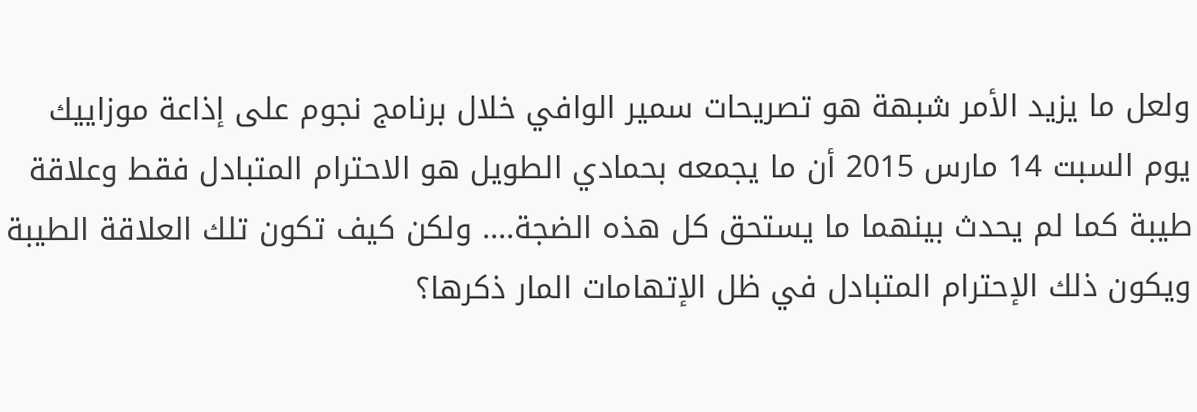ولعل ما يزيد الأمر شبهة هو تصريحات سمير الوافي خلال برنامج نجوم على إذاعة موزاييك يوم السبت 14 مارس 2015 أن ما يجمعه بحمادي الطويل هو الاحترام المتبادل فقط وعلاقة طيبة كما لم يحدث بينهما ما يستحق كل هذه الضجة.... ولكن كيف تكون تلك العلاقة الطيبة ويكون ذلك الإحترام المتبادل في ظل الإتهامات المار ذكرها؟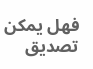فهل يمكن تصديق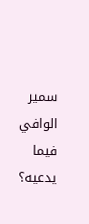سمير الوافي فيما يدعيه؟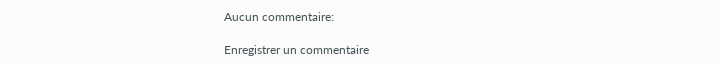Aucun commentaire:

Enregistrer un commentaire